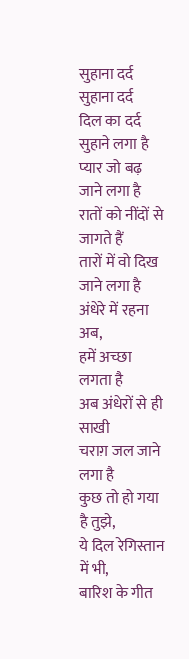सुहाना दर्द
सुहाना दर्द
दिल का दर्द सुहाने लगा है
प्यार जो बढ़ जाने लगा है
रातों को नींदों से जागते हैं
तारों में वो दिख जाने लगा है
अंधेरे में रहना अब,
हमें अच्छा लगता है
अब अंधेरों से ही साखी
चराग़ जल जाने लगा है
कुछ तो हो गया है तुझे,
ये दिल रेगिस्तान में भी,
बारिश के गीत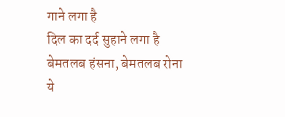गाने लगा है
दिल का दर्द सुहाने लगा है
बेमतलब हंसना, बेमतलब रोना
ये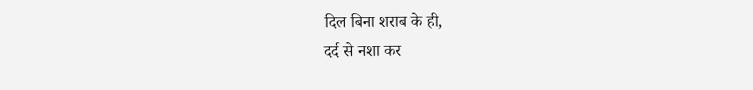दिल बिना शराब के ही,
दर्द से नशा कर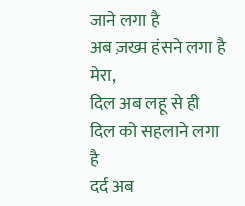जाने लगा है
अब ज़ख्म हंसने लगा है मेरा,
दिल अब लहू से ही
दिल को सहलाने लगा है
दर्द अब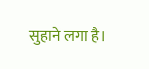सुहाने लगा है।